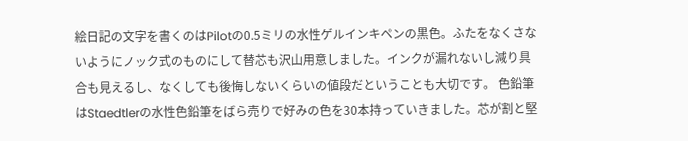絵日記の文字を書くのはPilotの0.5ミリの水性ゲルインキペンの黒色。ふたをなくさないようにノック式のものにして替芯も沢山用意しました。インクが漏れないし減り具合も見えるし、なくしても後悔しないくらいの値段だということも大切です。 色鉛筆はStaedtlerの水性色鉛筆をばら売りで好みの色を30本持っていきました。芯が割と堅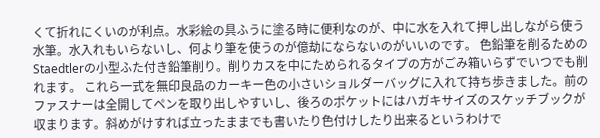くて折れにくいのが利点。水彩絵の具ふうに塗る時に便利なのが、中に水を入れて押し出しながら使う水筆。水入れもいらないし、何より筆を使うのが億劫にならないのがいいのです。 色鉛筆を削るためのStaedtlerの小型ふた付き鉛筆削り。削りカスを中にためられるタイプの方がごみ箱いらずでいつでも削れます。 これら一式を無印良品のカーキー色の小さいショルダーバッグに入れて持ち歩きました。前のファスナーは全開してペンを取り出しやすいし、後ろのポケットにはハガキサイズのスケッチブックが収まります。斜めがけすれば立ったままでも書いたり色付けしたり出来るというわけで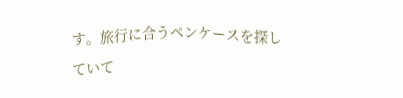す。旅行に合うペンケースを探していて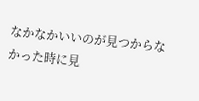なかなかいいのが見つからなかった時に見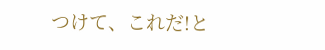つけて、これだ!と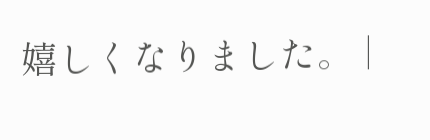嬉しくなりました。 |